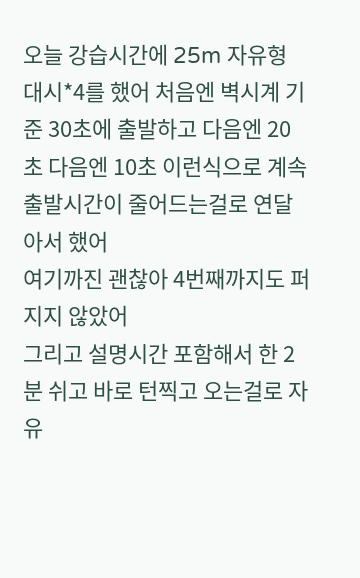오늘 강습시간에 25m 자유형 대시*4를 했어 처음엔 벽시계 기준 30초에 출발하고 다음엔 20초 다음엔 10초 이런식으로 계속 출발시간이 줄어드는걸로 연달아서 했어
여기까진 괜찮아 4번째까지도 퍼지지 않았어
그리고 설명시간 포함해서 한 2분 쉬고 바로 턴찍고 오는걸로 자유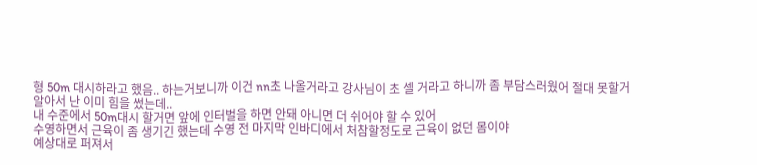형 50m 대시하라고 했음.. 하는거보니까 이건 nn초 나올거라고 강사님이 초 셀 거라고 하니까 좀 부담스러웠어 절대 못할거 알아서 난 이미 힘을 썼는데..
내 수준에서 50m대시 할거면 앞에 인터벌을 하면 안돼 아니면 더 쉬어야 할 수 있어
수영하면서 근육이 좀 생기긴 했는데 수영 전 마지막 인바디에서 처참할정도로 근육이 없던 몸이야
예상대로 퍼져서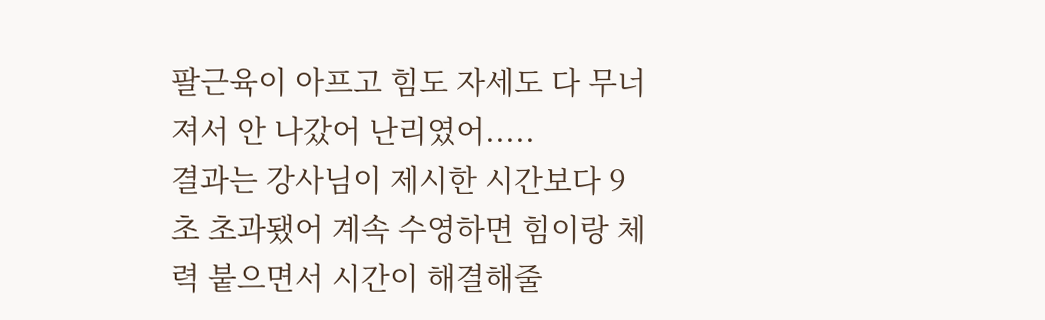팔근육이 아프고 힘도 자세도 다 무너져서 안 나갔어 난리였어.....
결과는 강사님이 제시한 시간보다 9초 초과됐어 계속 수영하면 힘이랑 체력 붙으면서 시간이 해결해줄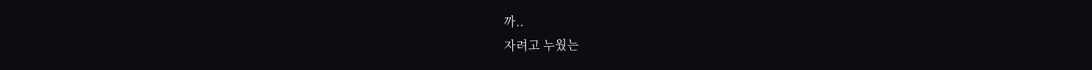까..
자려고 누웠는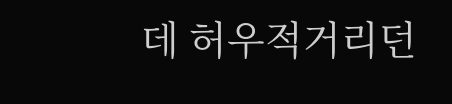데 허우적거리던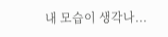내 모습이 생각나...